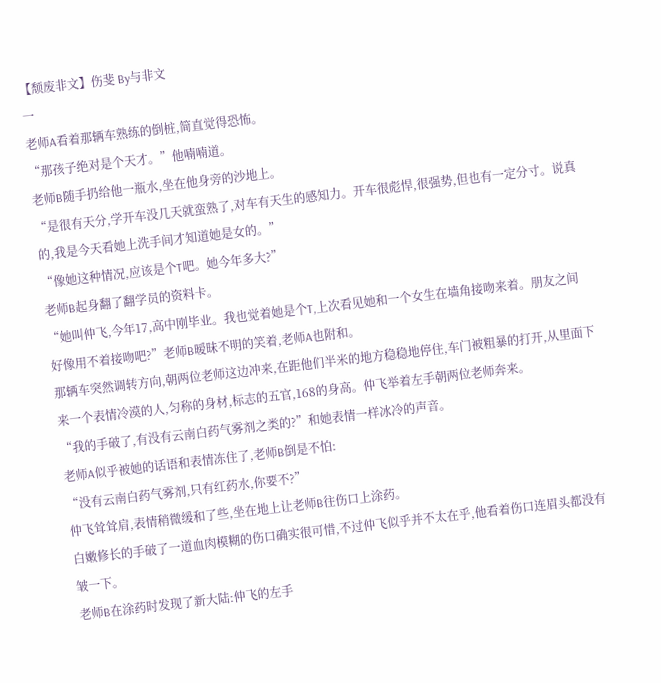【颓废非文】伤斐 By与非文
一
老师A看着那辆车熟练的倒桩,简直觉得恐怖。
“那孩子绝对是个天才。”他喃喃道。
老师B随手扔给他一瓶水,坐在他身旁的沙地上。
“是很有天分,学开车没几天就蛮熟了,对车有天生的感知力。开车很彪悍,很强势,但也有一定分寸。说真的,我是今天看她上洗手间才知道她是女的。”
“像她这种情况,应该是个T吧。她今年多大?”
老师B起身翻了翻学员的资料卡。
“她叫仲飞,今年17,高中刚毕业。我也觉着她是个T,上次看见她和一个女生在墙角接吻来着。朋友之间好像用不着接吻吧?”老师B暧昧不明的笑着,老师A也附和。
那辆车突然调转方向,朝两位老师这边冲来,在距他们半米的地方稳稳地停住,车门被粗暴的打开,从里面下来一个表情冷漠的人,匀称的身材,标志的五官,168的身高。仲飞举着左手朝两位老师奔来。
“我的手破了,有没有云南白药气雾剂之类的?”和她表情一样冰冷的声音。
老师A似乎被她的话语和表情冻住了,老师B倒是不怕:
“没有云南白药气雾剂,只有红药水,你要不?”
仲飞耸耸肩,表情稍微缓和了些,坐在地上让老师B往伤口上涂药。
白嫩修长的手破了一道血肉模糊的伤口确实很可惜,不过仲飞似乎并不太在乎,他看着伤口连眉头都没有皱一下。
老师B在涂药时发现了新大陆:仲飞的左手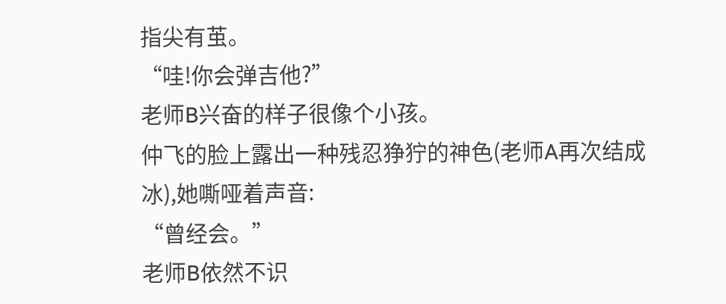指尖有茧。
“哇!你会弹吉他?”
老师B兴奋的样子很像个小孩。
仲飞的脸上露出一种残忍狰狞的神色(老师A再次结成冰),她嘶哑着声音:
“曾经会。”
老师B依然不识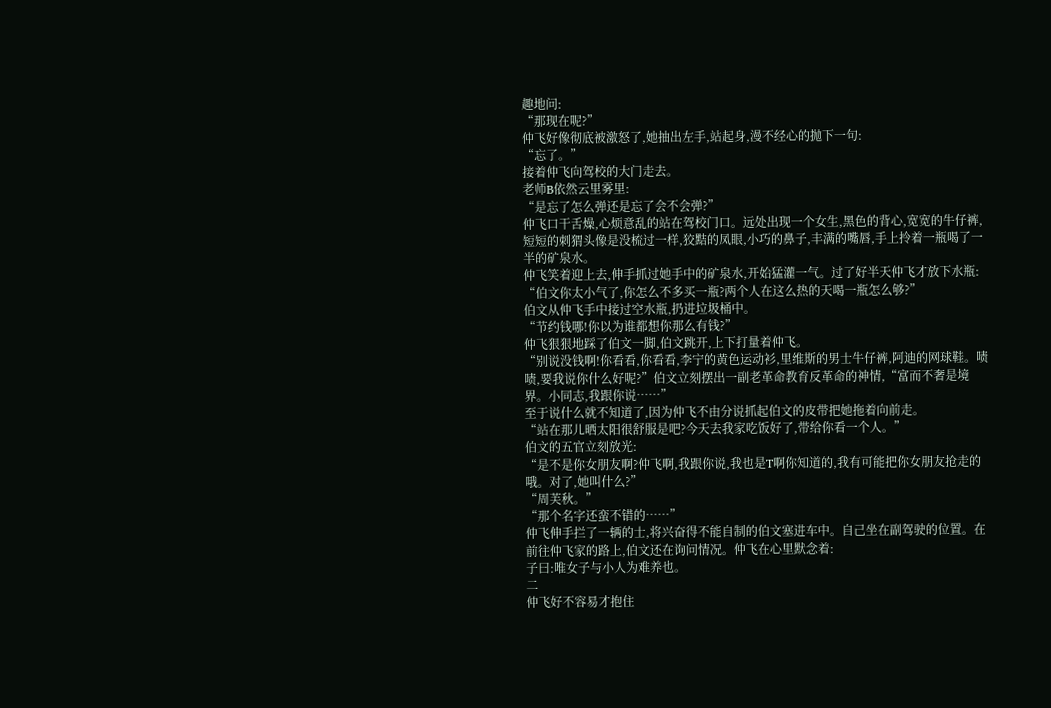趣地问:
“那现在呢?”
仲飞好像彻底被激怒了,她抽出左手,站起身,漫不经心的抛下一句:
“忘了。”
接着仲飞向驾校的大门走去。
老师B依然云里雾里:
“是忘了怎么弹还是忘了会不会弹?”
仲飞口干舌燥,心烦意乱的站在驾校门口。远处出现一个女生,黑色的背心,宽宽的牛仔裤,短短的刺猬头像是没梳过一样,狡黠的凤眼,小巧的鼻子,丰满的嘴唇,手上拎着一瓶喝了一半的矿泉水。
仲飞笑着迎上去,伸手抓过她手中的矿泉水,开始猛灌一气。过了好半天仲飞才放下水瓶:
“伯文你太小气了,你怎么不多买一瓶?两个人在这么热的天喝一瓶怎么够?”
伯文从仲飞手中接过空水瓶,扔进垃圾桶中。
“节约钱哪!你以为谁都想你那么有钱?”
仲飞狠狠地踩了伯文一脚,伯文跳开,上下打量着仲飞。
“别说没钱啊!你看看,你看看,李宁的黄色运动衫,里维斯的男士牛仔裤,阿迪的网球鞋。啧啧,要我说你什么好呢?”伯文立刻摆出一副老革命教育反革命的神情,“富而不奢是境界。小同志,我跟你说……”
至于说什么就不知道了,因为仲飞不由分说抓起伯文的皮带把她拖着向前走。
“站在那儿晒太阳很舒服是吧?今天去我家吃饭好了,带给你看一个人。”
伯文的五官立刻放光:
“是不是你女朋友啊?仲飞啊,我跟你说,我也是T啊你知道的,我有可能把你女朋友抢走的哦。对了,她叫什么?”
“周芙秋。”
“那个名字还蛮不错的……”
仲飞伸手拦了一辆的士,将兴奋得不能自制的伯文塞进车中。自己坐在副驾驶的位置。在前往仲飞家的路上,伯文还在询问情况。仲飞在心里默念着:
子曰:唯女子与小人为难养也。
二
仲飞好不容易才抱住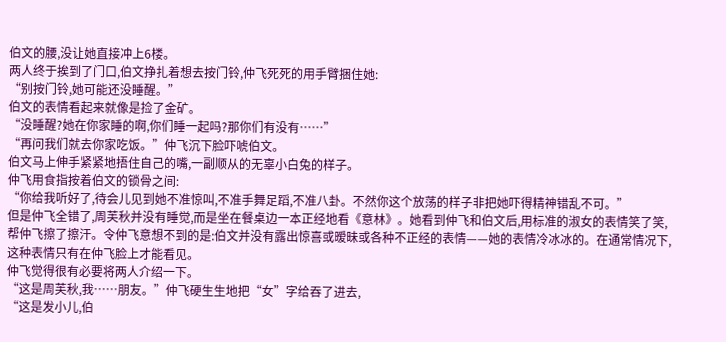伯文的腰,没让她直接冲上6楼。
两人终于挨到了门口,伯文挣扎着想去按门铃,仲飞死死的用手臂捆住她:
“别按门铃,她可能还没睡醒。”
伯文的表情看起来就像是捡了金矿。
“没睡醒?她在你家睡的啊,你们睡一起吗?那你们有没有……”
“再问我们就去你家吃饭。”仲飞沉下脸吓唬伯文。
伯文马上伸手紧紧地捂住自己的嘴,一副顺从的无辜小白兔的样子。
仲飞用食指按着伯文的锁骨之间:
“你给我听好了,待会儿见到她不准惊叫,不准手舞足蹈,不准八卦。不然你这个放荡的样子非把她吓得精神错乱不可。”
但是仲飞全错了,周芙秋并没有睡觉,而是坐在餐桌边一本正经地看《意林》。她看到仲飞和伯文后,用标准的淑女的表情笑了笑,帮仲飞擦了擦汗。令仲飞意想不到的是:伯文并没有露出惊喜或暧昧或各种不正经的表情——她的表情冷冰冰的。在通常情况下,这种表情只有在仲飞脸上才能看见。
仲飞觉得很有必要将两人介绍一下。
“这是周芙秋,我……朋友。”仲飞硬生生地把“女”字给吞了进去,
“这是发小儿,伯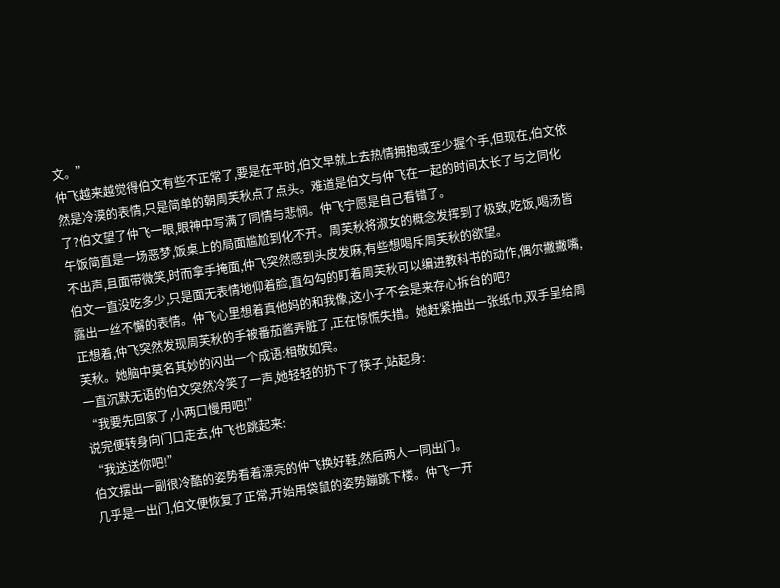文。”
仲飞越来越觉得伯文有些不正常了,要是在平时,伯文早就上去热情拥抱或至少握个手,但现在,伯文依然是冷漠的表情,只是简单的朝周芙秋点了点头。难道是伯文与仲飞在一起的时间太长了与之同化了?伯文望了仲飞一眼,眼神中写满了同情与悲悯。仲飞宁愿是自己看错了。
午饭简直是一场恶梦,饭桌上的局面尴尬到化不开。周芙秋将淑女的概念发挥到了极致,吃饭,喝汤皆不出声,且面带微笑,时而拿手掩面,仲飞突然感到头皮发麻,有些想喝斥周芙秋的欲望。
伯文一直没吃多少,只是面无表情地仰着脸,直勾勾的盯着周芙秋可以编进教科书的动作,偶尔撇撇嘴,露出一丝不懈的表情。仲飞心里想着真他妈的和我像,这小子不会是来存心拆台的吧?
正想着,仲飞突然发现周芙秋的手被番茄酱弄脏了,正在惊慌失措。她赶紧抽出一张纸巾,双手呈给周芙秋。她脑中莫名其妙的闪出一个成语:相敬如宾。
一直沉默无语的伯文突然冷笑了一声,她轻轻的扔下了筷子,站起身:
“我要先回家了,小两口慢用吧!”
说完便转身向门口走去,仲飞也跳起来:
“我送送你吧!”
伯文摆出一副很冷酷的姿势看着漂亮的仲飞换好鞋,然后两人一同出门。
几乎是一出门,伯文便恢复了正常,开始用袋鼠的姿势蹦跳下楼。仲飞一开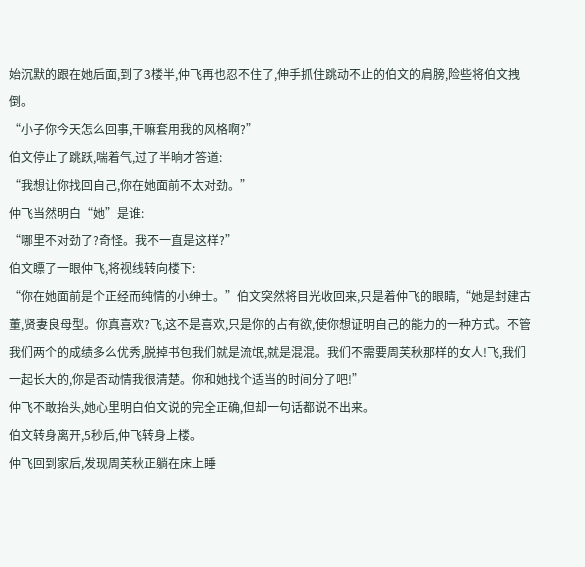始沉默的跟在她后面,到了3楼半,仲飞再也忍不住了,伸手抓住跳动不止的伯文的肩膀,险些将伯文拽倒。
“小子你今天怎么回事,干嘛套用我的风格啊?”
伯文停止了跳跃,喘着气,过了半晌才答道:
“我想让你找回自己,你在她面前不太对劲。”
仲飞当然明白“她”是谁:
“哪里不对劲了?奇怪。我不一直是这样?”
伯文瞟了一眼仲飞,将视线转向楼下:
“你在她面前是个正经而纯情的小绅士。”伯文突然将目光收回来,只是着仲飞的眼睛,“她是封建古董,贤妻良母型。你真喜欢?飞,这不是喜欢,只是你的占有欲,使你想证明自己的能力的一种方式。不管我们两个的成绩多么优秀,脱掉书包我们就是流氓,就是混混。我们不需要周芙秋那样的女人!飞,我们一起长大的,你是否动情我很清楚。你和她找个适当的时间分了吧!”
仲飞不敢抬头,她心里明白伯文说的完全正确,但却一句话都说不出来。
伯文转身离开,5秒后,仲飞转身上楼。
仲飞回到家后,发现周芙秋正躺在床上睡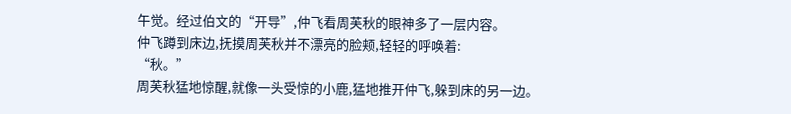午觉。经过伯文的“开导”,仲飞看周芙秋的眼神多了一层内容。
仲飞蹲到床边,抚摸周芙秋并不漂亮的脸颊,轻轻的呼唤着:
“秋。”
周芙秋猛地惊醒,就像一头受惊的小鹿,猛地推开仲飞,躲到床的另一边。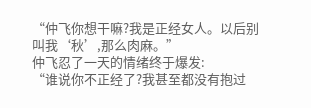“仲飞你想干嘛?我是正经女人。以后别叫我‘秋’,那么肉麻。”
仲飞忍了一天的情绪终于爆发:
“谁说你不正经了?我甚至都没有抱过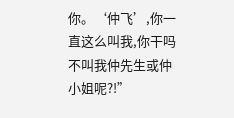你。‘仲飞’,你一直这么叫我,你干吗不叫我仲先生或仲小姐呢?!”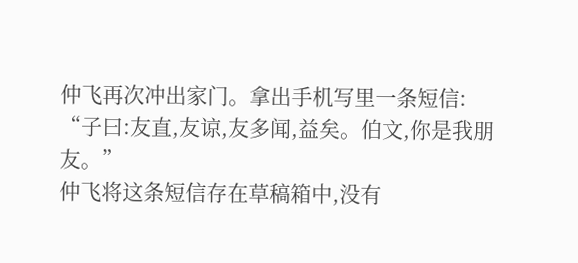仲飞再次冲出家门。拿出手机写里一条短信:
“子曰:友直,友谅,友多闻,益矣。伯文,你是我朋友。”
仲飞将这条短信存在草稿箱中,没有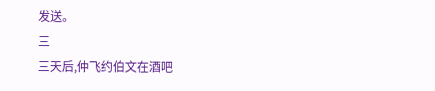发送。
三
三天后,仲飞约伯文在酒吧